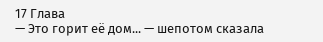17 Глава
— Это горит её дом... — шепотом сказала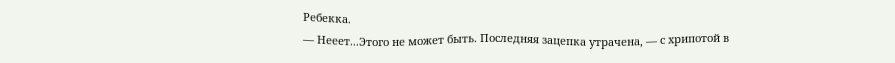Ребекка.
— Нееет...Этого не может быть. Последняя зацепка утрачена, — с хрипотой в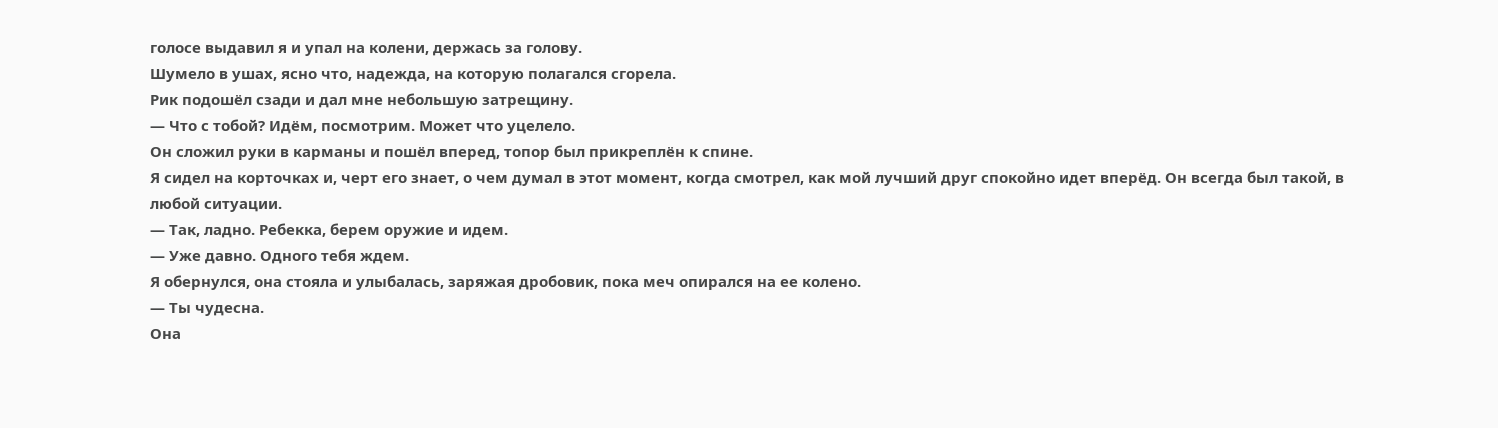голосе выдавил я и упал на колени, держась за голову.
Шумело в ушах, ясно что, надежда, на которую полагался сгорела.
Рик подошёл сзади и дал мне небольшую затрещину.
— Что с тобой? Идём, посмотрим. Может что уцелело.
Он сложил руки в карманы и пошёл вперед, топор был прикреплён к спине.
Я сидел на корточках и, черт его знает, о чем думал в этот момент, когда смотрел, как мой лучший друг спокойно идет вперёд. Он всегда был такой, в любой ситуации.
— Так, ладно. Ребекка, берем оружие и идем.
— Уже давно. Одного тебя ждем.
Я обернулся, она стояла и улыбалась, заряжая дробовик, пока меч опирался на ее колено.
— Ты чудесна.
Она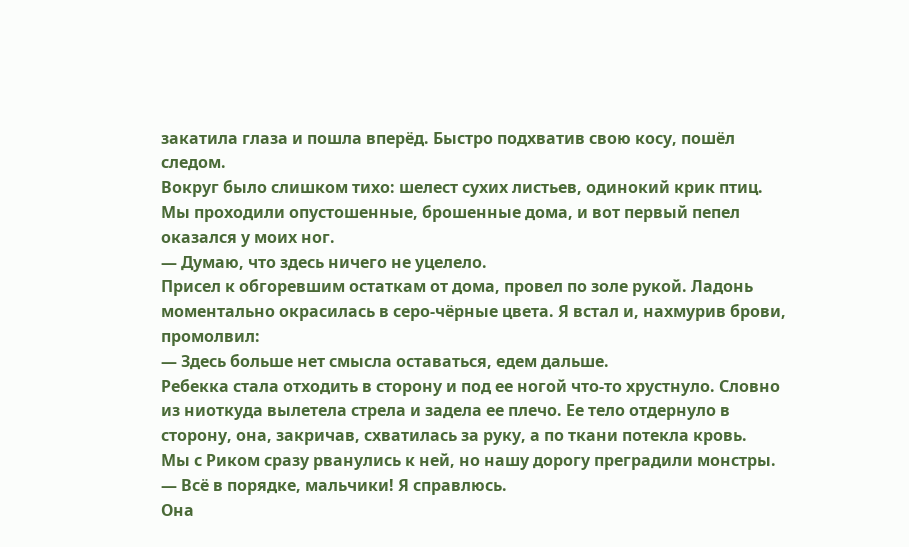закатила глаза и пошла вперёд. Быстро подхватив свою косу, пошёл следом.
Вокруг было слишком тихо: шелест сухих листьев, одинокий крик птиц. Мы проходили опустошенные, брошенные дома, и вот первый пепел оказался у моих ног.
— Думаю, что здесь ничего не уцелело.
Присел к обгоревшим остаткам от дома, провел по золе рукой. Ладонь моментально окрасилась в серо-чёрные цвета. Я встал и, нахмурив брови, промолвил:
— Здесь больше нет смысла оставаться, едем дальше.
Ребекка стала отходить в сторону и под ее ногой что-то хрустнуло. Словно из ниоткуда вылетела стрела и задела ее плечо. Ее тело отдернуло в сторону, она, закричав, схватилась за руку, а по ткани потекла кровь.
Мы с Риком сразу рванулись к ней, но нашу дорогу преградили монстры.
— Всё в порядке, мальчики! Я справлюсь.
Она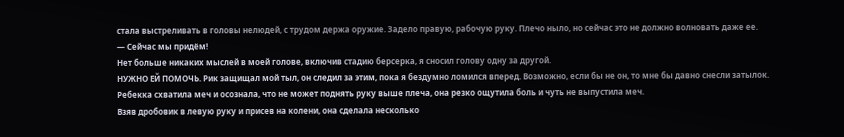стала выстреливать в головы нелюдей, с трудом держа оружие. Задело правую, рабочую руку. Плечо ныло, но сейчас это не должно волновать даже ее.
— Сейчас мы придём!
Нет больше никаких мыслей в моей голове, включив стадию берсерка, я сносил голову одну за другой.
НУЖНО ЕЙ ПОМОЧЬ. Рик защищал мой тыл, он следил за этим, пока я бездумно ломился вперед. Возможно, если бы не он, то мне бы давно снесли затылок.
Ребекка схватила меч и осознала, что не может поднять руку выше плеча, она резко ощутила боль и чуть не выпустила меч.
Взяв дробовик в левую руку и присев на колени, она сделала несколько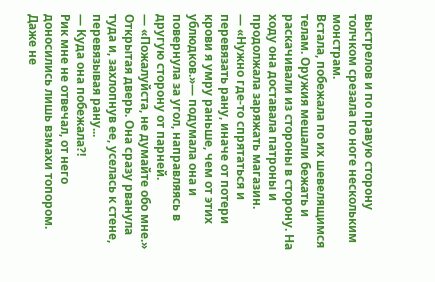выстрелов и по правую сторону толчком срезала по ноге нескольким монстрам.
Встала, побежала по их шевелящимся телам. Оружия мешали бежать и раскачивали из стороны в сторону. На ходу она доставала патроны и продолжала заряжать магазин.
— «Нужно где-то спрятаться и перевязать рану, иначе от потери крови я умру раньше, чем от этих ублюдков.»— подумала она и повернула за угол, направляясь в другую сторону от парней.
— «Пожалуйста, не думайте обо мне.»
Открытая дверь. Она сразу рванула туда и, захлопнув ее, уселась к стене, перевязывая рану...
— Куда она побежала?!
Рик мне не отвечал, от него доносились лишь взмахи топором. Даже не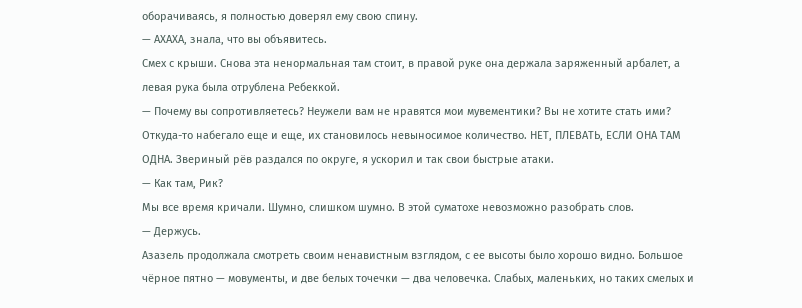оборачиваясь, я полностью доверял ему свою спину.
— АХАХА, знала, что вы объявитесь.
Смех с крыши. Снова эта ненормальная там стоит, в правой руке она держала заряженный арбалет, а левая рука была отрублена Ребеккой.
— Почему вы сопротивляетесь? Неужели вам не нравятся мои мувементики? Вы не хотите стать ими?
Откуда-то набегало еще и еще, их становилось невыносимое количество. НЕТ, ПЛЕВАТЬ, ЕСЛИ ОНА ТАМ ОДНА. Звериный рёв раздался по округе, я ускорил и так свои быстрые атаки.
— Как там, Рик?
Мы все время кричали. Шумно, слишком шумно. В этой суматохе невозможно разобрать слов.
— Держусь.
Азазель продолжала смотреть своим ненавистным взглядом, с ее высоты было хорошо видно. Большое чёрное пятно — мовументы, и две белых точечки — два человечка. Слабых, маленьких, но таких смелых и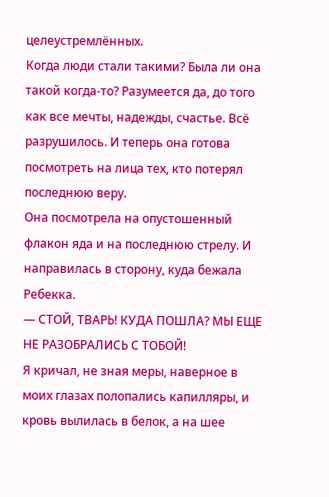целеустремлённых.
Когда люди стали такими? Была ли она такой когда-то? Разумеется да, до того как все мечты, надежды, счастье. Всё разрушилось. И теперь она готова посмотреть на лица тех, кто потерял последнюю веру.
Она посмотрела на опустошенный флакон яда и на последнюю стрелу. И направилась в сторону, куда бежала Ребекка.
— СТОЙ, ТВАРЬ! КУДА ПОШЛА? МЫ ЕЩЕ НЕ РАЗОБРАЛИСЬ С ТОБОЙ!
Я кричал, не зная меры, наверное в моих глазах полопались капилляры, и кровь вылилась в белок, а на шее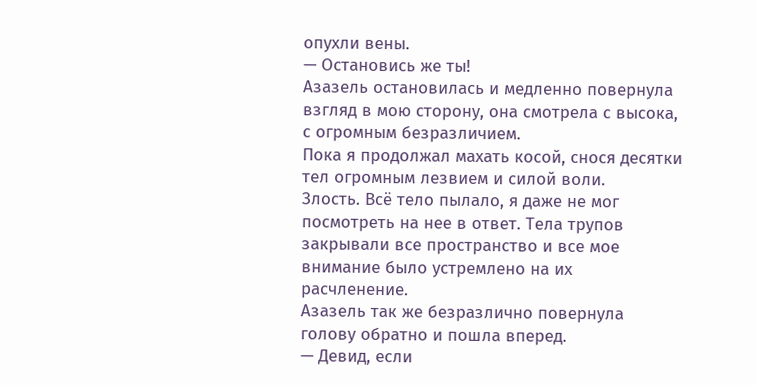опухли вены.
— Остановись же ты!
Азазель остановилась и медленно повернула взгляд в мою сторону, она смотрела с высока, с огромным безразличием.
Пока я продолжал махать косой, снося десятки тел огромным лезвием и силой воли.
Злость. Всё тело пылало, я даже не мог посмотреть на нее в ответ. Тела трупов закрывали все пространство и все мое внимание было устремлено на их расчленение.
Азазель так же безразлично повернула голову обратно и пошла вперед.
— Девид, если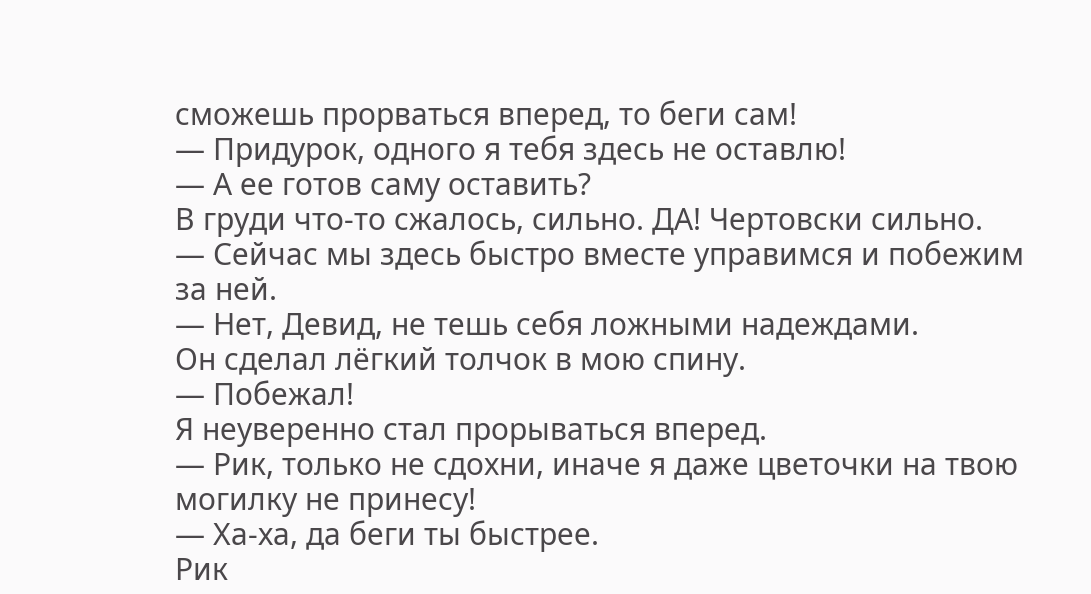сможешь прорваться вперед, то беги сам!
— Придурок, одного я тебя здесь не оставлю!
— А ее готов саму оставить?
В груди что-то сжалось, сильно. ДА! Чертовски сильно.
— Сейчас мы здесь быстро вместе управимся и побежим за ней.
— Нет, Девид, не тешь себя ложными надеждами.
Он сделал лёгкий толчок в мою спину.
— Побежал!
Я неуверенно стал прорываться вперед.
— Рик, только не сдохни, иначе я даже цветочки на твою могилку не принесу!
— Ха-ха, да беги ты быстрее.
Рик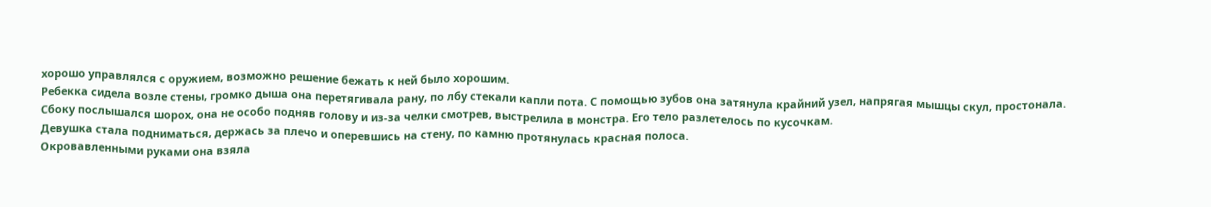хорошо управлялся с оружием, возможно решение бежать к ней было хорошим.
Ребекка сидела возле стены, громко дыша она перетягивала рану, по лбу стекали капли пота. С помощью зубов она затянула крайний узел, напрягая мышцы скул, простонала.
Сбоку послышался шорох, она не особо подняв голову и из-за челки смотрев, выстрелила в монстра. Его тело разлетелось по кусочкам.
Девушка стала подниматься, держась за плечо и оперевшись на стену, по камню протянулась красная полоса.
Окровавленными руками она взяла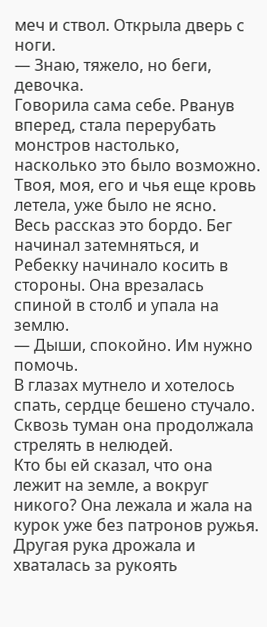меч и ствол. Открыла дверь с ноги.
— Знаю, тяжело, но беги, девочка.
Говорила сама себе. Рванув вперед, стала перерубать монстров настолько, насколько это было возможно. Твоя, моя, его и чья еще кровь летела, уже было не ясно.
Весь рассказ это бордо. Бег начинал затемняться, и Ребекку начинало косить в стороны. Она врезалась спиной в столб и упала на землю.
— Дыши, спокойно. Им нужно помочь.
В глазах мутнело и хотелось спать, сердце бешено стучало. Сквозь туман она продолжала стрелять в нелюдей.
Кто бы ей сказал, что она лежит на земле, а вокруг никого? Она лежала и жала на курок уже без патронов ружья.
Другая рука дрожала и хваталась за рукоять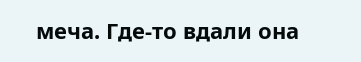меча. Где-то вдали она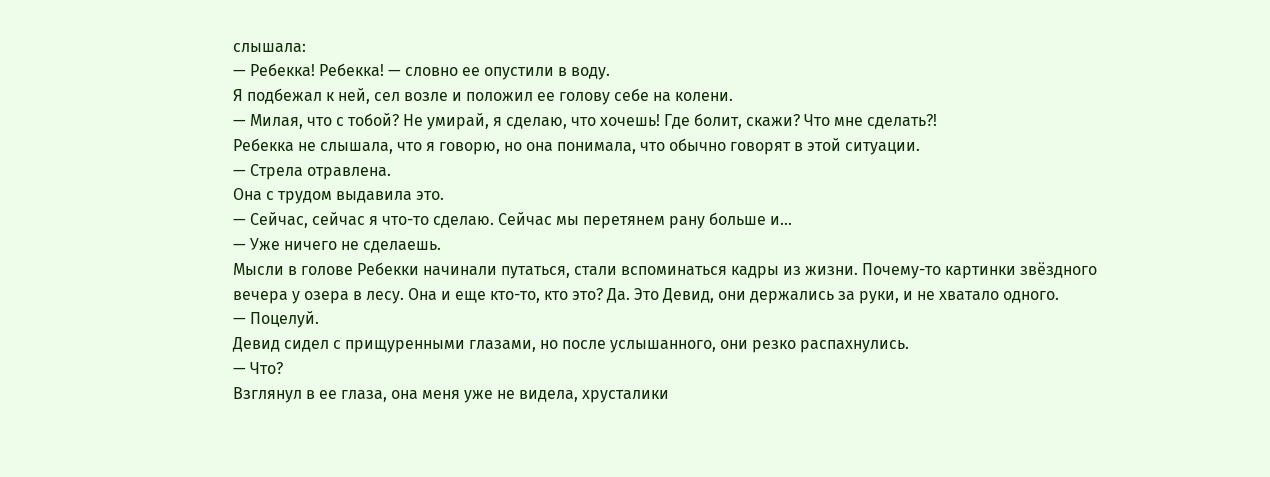слышала:
— Ребекка! Ребекка! — словно ее опустили в воду.
Я подбежал к ней, сел возле и положил ее голову себе на колени.
— Милая, что с тобой? Не умирай, я сделаю, что хочешь! Где болит, скажи? Что мне сделать?!
Ребекка не слышала, что я говорю, но она понимала, что обычно говорят в этой ситуации.
— Стрела отравлена.
Она с трудом выдавила это.
— Сейчас, сейчас я что-то сделаю. Сейчас мы перетянем рану больше и...
— Уже ничего не сделаешь.
Мысли в голове Ребекки начинали путаться, стали вспоминаться кадры из жизни. Почему-то картинки звёздного вечера у озера в лесу. Она и еще кто-то, кто это? Да. Это Девид, они держались за руки, и не хватало одного.
— Поцелуй.
Девид сидел с прищуренными глазами, но после услышанного, они резко распахнулись.
— Что?
Взглянул в ее глаза, она меня уже не видела, хрусталики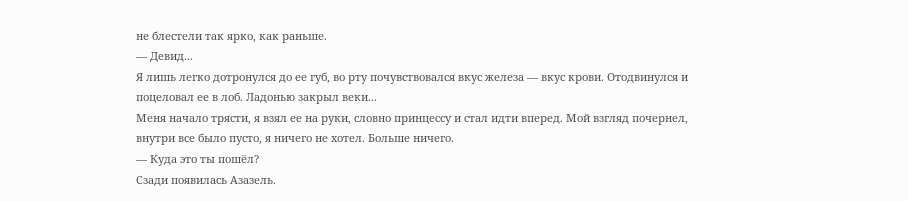не блестели так ярко, как раньше.
— Девид...
Я лишь легко дотронулся до ее губ, во рту почувствовался вкус железа — вкус крови. Отодвинулся и поцеловал ее в лоб. Ладонью закрыл веки...
Меня начало трясти, я взял ее на руки, словно принцессу и стал идти вперед. Мой взгляд почернел, внутри все было пусто, я ничего не хотел. Больше ничего.
— Куда это ты пошёл?
Сзади появилась Азазель.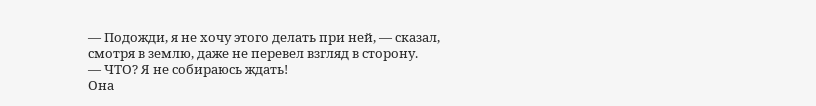— Подожди, я не хочу этого делать при ней, — сказал, смотря в землю, даже не перевел взгляд в сторону.
— ЧТО? Я не собираюсь ждать!
Она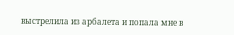выстрелила из арбалета и попала мне в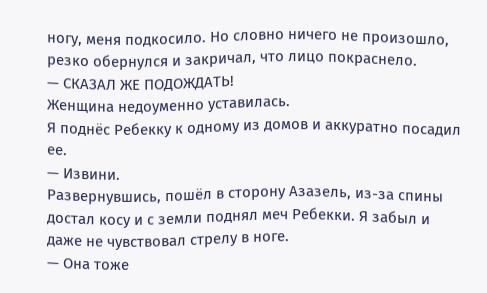ногу, меня подкосило. Но словно ничего не произошло, резко обернулся и закричал, что лицо покраснело.
— СКАЗАЛ ЖЕ ПОДОЖДАТЬ!
Женщина недоуменно уставилась.
Я поднёс Ребекку к одному из домов и аккуратно посадил ее.
— Извини.
Развернувшись, пошёл в сторону Азазель, из-за спины достал косу и с земли поднял меч Ребекки. Я забыл и даже не чувствовал стрелу в ноге.
— Она тоже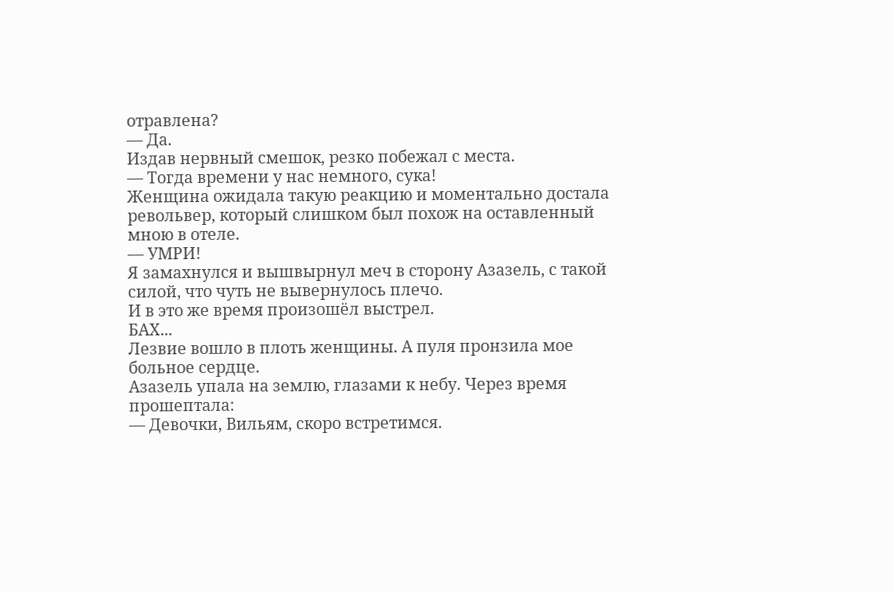отравлена?
— Да.
Издав нервный смешок, резко побежал с места.
— Тогда времени у нас немного, сука!
Женщина ожидала такую реакцию и моментально достала револьвер, который слишком был похож на оставленный мною в отеле.
— УМРИ!
Я замахнулся и вышвырнул меч в сторону Азазель, с такой силой, что чуть не вывернулось плечо.
И в это же время произошёл выстрел.
БАХ...
Лезвие вошло в плоть женщины. А пуля пронзила мое больное сердце.
Азазель упала на землю, глазами к небу. Через время прошептала:
— Девочки, Вильям, скоро встретимся.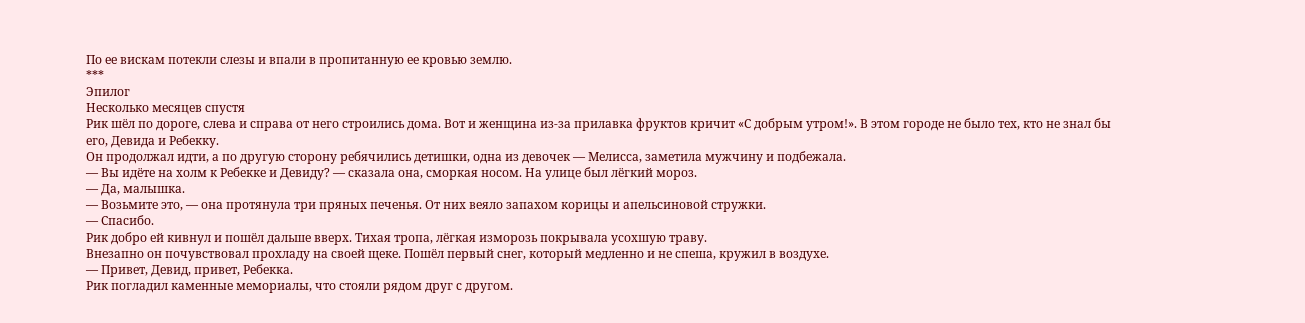По ее вискам потекли слезы и впали в пропитанную ее кровью землю.
***
Эпилог
Несколько месяцев спустя
Рик шёл по дороге, слева и справа от него строились дома. Вот и женщина из-за прилавка фруктов кричит «С добрым утром!». В этом городе не было тех, кто не знал бы его, Девида и Ребекку.
Он продолжал идти, а по другую сторону ребячились детишки, одна из девочек — Мелисса, заметила мужчину и подбежала.
— Вы идёте на холм к Ребекке и Девиду? — сказала она, сморкая носом. На улице был лёгкий мороз.
— Да, малышка.
— Возьмите это, — она протянула три пряных печенья. От них веяло запахом корицы и апельсиновой стружки.
— Спасибо.
Рик добро ей кивнул и пошёл дальше вверх. Тихая тропа, лёгкая изморозь покрывала усохшую траву.
Внезапно он почувствовал прохладу на своей щеке. Пошёл первый снег, который медленно и не спеша, кружил в воздухе.
— Привет, Девид, привет, Ребекка.
Рик погладил каменные мемориалы, что стояли рядом друг с другом.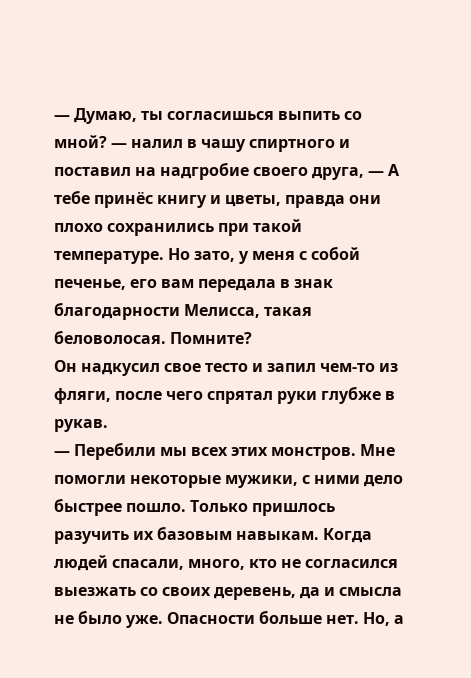— Думаю, ты согласишься выпить со мной? — налил в чашу спиртного и поставил на надгробие своего друга, — А тебе принёс книгу и цветы, правда они плохо сохранились при такой температуре. Но зато, у меня с собой печенье, его вам передала в знак благодарности Мелисса, такая беловолосая. Помните?
Он надкусил свое тесто и запил чем-то из фляги, после чего спрятал руки глубже в рукав.
— Перебили мы всех этих монстров. Мне помогли некоторые мужики, с ними дело быстрее пошло. Только пришлось разучить их базовым навыкам. Когда людей спасали, много, кто не согласился выезжать со своих деревень, да и смысла не было уже. Опасности больше нет. Но, а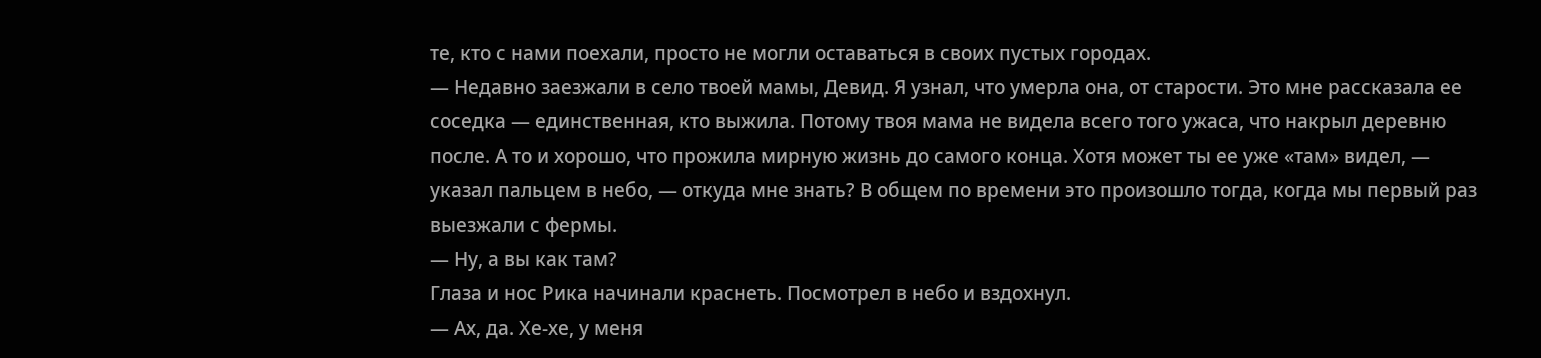те, кто с нами поехали, просто не могли оставаться в своих пустых городах.
— Недавно заезжали в село твоей мамы, Девид. Я узнал, что умерла она, от старости. Это мне рассказала ее соседка — единственная, кто выжила. Потому твоя мама не видела всего того ужаса, что накрыл деревню после. А то и хорошо, что прожила мирную жизнь до самого конца. Хотя может ты ее уже «там» видел, — указал пальцем в небо, — откуда мне знать? В общем по времени это произошло тогда, когда мы первый раз выезжали с фермы.
— Ну, а вы как там?
Глаза и нос Рика начинали краснеть. Посмотрел в небо и вздохнул.
— Ах, да. Хе-хе, у меня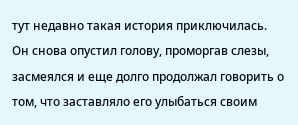тут недавно такая история приключилась.
Он снова опустил голову, проморгав слезы, засмеялся и еще долго продолжал говорить о том, что заставляло его улыбаться своим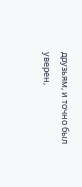друзьям, и точно был уверен,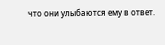что они улыбаются ему в ответ.